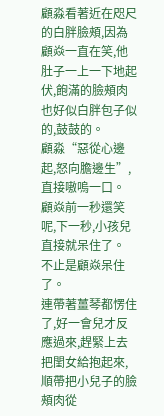顧淼看著近在咫尺的白胖臉頰,因為顧焱一直在笑,他肚子一上一下地起伏,飽滿的臉頰肉也好似白胖包子似的,鼓鼓的。
顧淼“惡從心邊起,怒向膽邊生”,直接嗷嗚一口。
顧焱前一秒還笑呢,下一秒,小孩兒直接就呆住了。
不止是顧焱呆住了。
連帶著薑琴都愣住了,好一會兒才反應過來,趕緊上去把閨女給抱起來,順帶把小兒子的臉頰肉從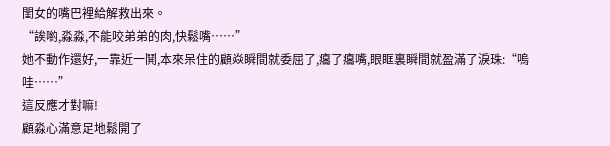閨女的嘴巴裡給解救出來。
“誒喲,淼淼,不能咬弟弟的肉,快鬆嘴……”
她不動作還好,一靠近一鬨,本來呆住的顧焱瞬間就委屈了,癟了癟嘴,眼眶裏瞬間就盈滿了淚珠:“嗚哇……”
這反應才對嘛!
顧淼心滿意足地鬆開了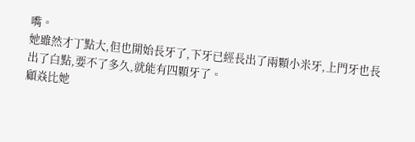嘴。
她雖然才丁點大,但也開始長牙了,下牙已經長出了兩顆小米牙,上門牙也長出了白點,要不了多久,就能有四顆牙了。
顧焱比她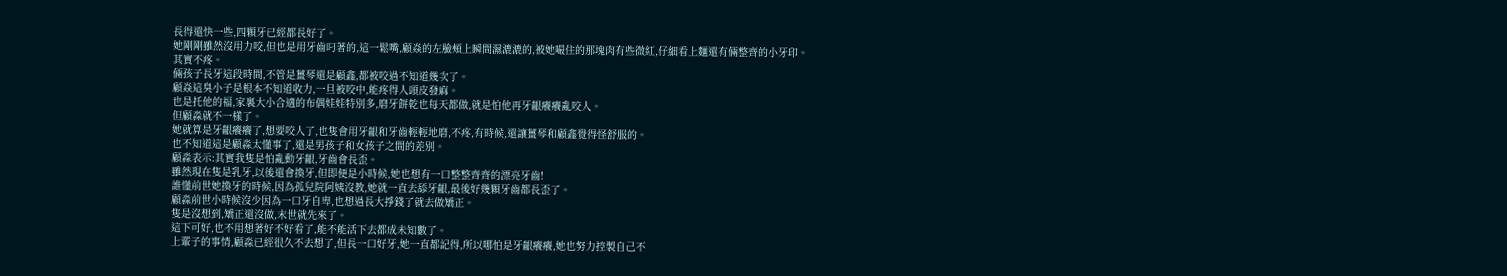長得還快一些,四顆牙已經都長好了。
她剛剛雖然沒用力咬,但也是用牙齒叼著的,這一鬆嘴,顧焱的左臉頰上瞬間濕漉漉的,被她嘬住的那塊肉有些微紅,仔細看上麵還有倆整齊的小牙印。
其實不疼。
倆孩子長牙這段時間,不管是薑琴還是顧鑫,都被咬過不知道幾次了。
顧焱這臭小子是根本不知道收力,一旦被咬中,能疼得人頭皮發麻。
也是托他的福,家裏大小合適的布偶娃娃特別多,磨牙餅乾也每天都做,就是怕他再牙齦癢癢亂咬人。
但顧淼就不一樣了。
她就算是牙齦癢癢了,想要咬人了,也隻會用牙齦和牙齒輕輕地磨,不疼,有時候,還讓薑琴和顧鑫覺得怪舒服的。
也不知道這是顧淼太懂事了,還是男孩子和女孩子之間的差別。
顧淼表示:其實我隻是怕亂動牙齦,牙齒會長歪。
雖然現在隻是乳牙,以後還會換牙,但即便是小時候,她也想有一口整整齊齊的漂亮牙齒!
誰懂前世她換牙的時候,因為孤兒院阿姨沒教,她就一直去舔牙齦,最後好幾顆牙齒都長歪了。
顧淼前世小時候沒少因為一口牙自卑,也想過長大掙錢了就去做矯正。
隻是沒想到,矯正還沒做,末世就先來了。
這下可好,也不用想著好不好看了,能不能活下去都成未知數了。
上輩子的事情,顧淼已經很久不去想了,但長一口好牙,她一直都記得,所以哪怕是牙齦癢癢,她也努力控製自己不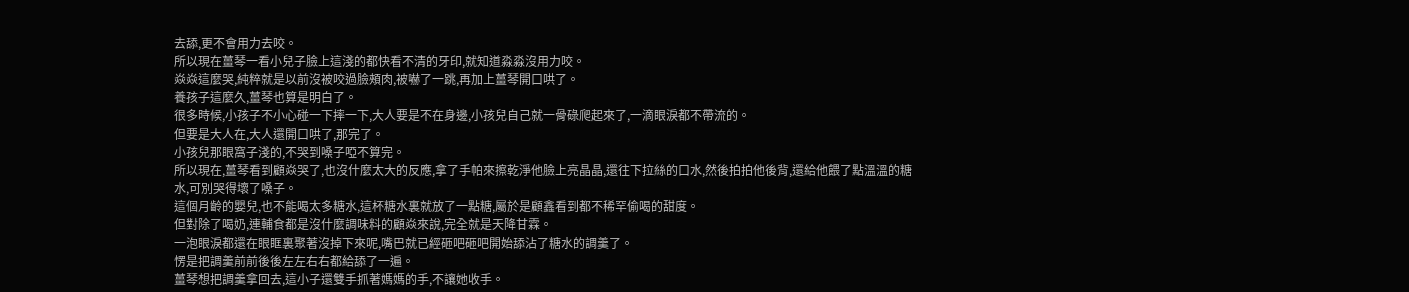去舔,更不會用力去咬。
所以現在薑琴一看小兒子臉上這淺的都快看不清的牙印,就知道淼淼沒用力咬。
焱焱這麼哭,純粹就是以前沒被咬過臉頰肉,被嚇了一跳,再加上薑琴開口哄了。
養孩子這麼久,薑琴也算是明白了。
很多時候,小孩子不小心碰一下摔一下,大人要是不在身邊,小孩兒自己就一骨碌爬起來了,一滴眼淚都不帶流的。
但要是大人在,大人還開口哄了,那完了。
小孩兒那眼窩子淺的,不哭到嗓子啞不算完。
所以現在,薑琴看到顧焱哭了,也沒什麼太大的反應,拿了手帕來擦乾淨他臉上亮晶晶,還往下拉絲的口水,然後拍拍他後背,還給他餵了點溫溫的糖水,可別哭得壞了嗓子。
這個月齡的嬰兒,也不能喝太多糖水,這杯糖水裏就放了一點糖,屬於是顧鑫看到都不稀罕偷喝的甜度。
但對除了喝奶,連輔食都是沒什麼調味料的顧焱來說,完全就是天降甘霖。
一泡眼淚都還在眼眶裏聚著沒掉下來呢,嘴巴就已經砸吧砸吧開始舔沾了糖水的調羹了。
愣是把調羹前前後後左左右右都給舔了一遍。
薑琴想把調羹拿回去,這小子還雙手抓著媽媽的手,不讓她收手。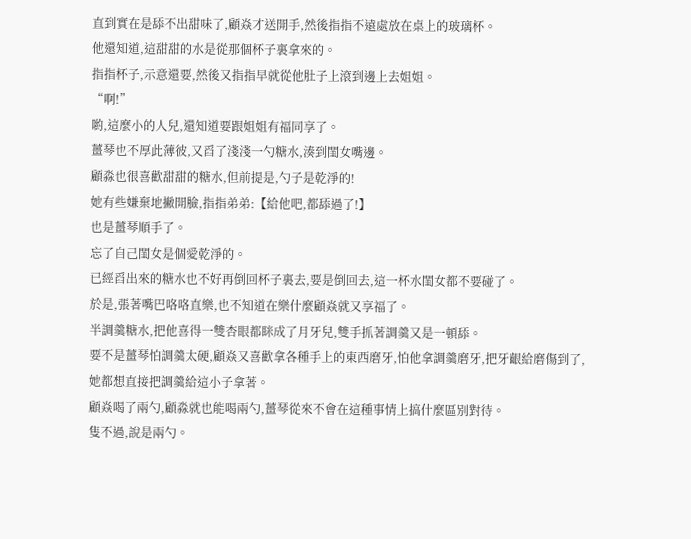直到實在是舔不出甜味了,顧焱才送開手,然後指指不遠處放在桌上的玻璃杯。
他還知道,這甜甜的水是從那個杯子裏拿來的。
指指杯子,示意還要,然後又指指早就從他肚子上滾到邊上去姐姐。
“啊!”
喲,這麼小的人兒,還知道要跟姐姐有福同享了。
薑琴也不厚此薄彼,又舀了淺淺一勺糖水,湊到閨女嘴邊。
顧淼也很喜歡甜甜的糖水,但前提是,勺子是乾淨的!
她有些嫌棄地撇開臉,指指弟弟:【給他吧,都舔過了!】
也是薑琴順手了。
忘了自己閨女是個愛乾淨的。
已經舀出來的糖水也不好再倒回杯子裏去,要是倒回去,這一杯水閨女都不要碰了。
於是,張著嘴巴咯咯直樂,也不知道在樂什麼顧焱就又享福了。
半調羹糖水,把他喜得一雙杏眼都眯成了月牙兒,雙手抓著調羹又是一頓舔。
要不是薑琴怕調羹太硬,顧焱又喜歡拿各種手上的東西磨牙,怕他拿調羹磨牙,把牙齦給磨傷到了,她都想直接把調羹給這小子拿著。
顧焱喝了兩勺,顧淼就也能喝兩勺,薑琴從來不會在這種事情上搞什麼區別對待。
隻不過,說是兩勺。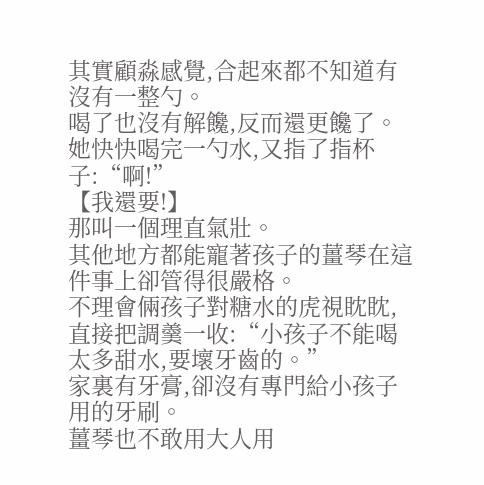其實顧淼感覺,合起來都不知道有沒有一整勺。
喝了也沒有解饞,反而還更饞了。
她快快喝完一勺水,又指了指杯子:“啊!”
【我還要!】
那叫一個理直氣壯。
其他地方都能寵著孩子的薑琴在這件事上卻管得很嚴格。
不理會倆孩子對糖水的虎視眈眈,直接把調羹一收:“小孩子不能喝太多甜水,要壞牙齒的。”
家裏有牙膏,卻沒有專門給小孩子用的牙刷。
薑琴也不敢用大人用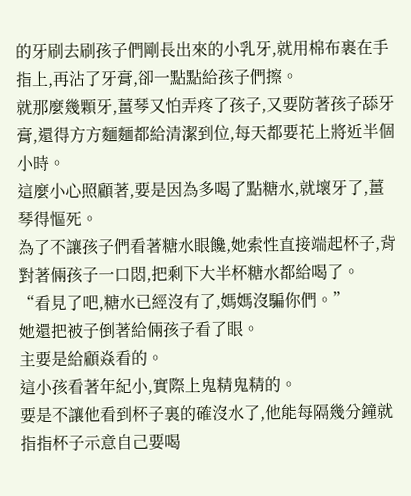的牙刷去刷孩子們剛長出來的小乳牙,就用棉布裹在手指上,再沾了牙膏,卻一點點給孩子們擦。
就那麼幾顆牙,薑琴又怕弄疼了孩子,又要防著孩子舔牙膏,還得方方麵麵都給清潔到位,每天都要花上將近半個小時。
這麼小心照顧著,要是因為多喝了點糖水,就壞牙了,薑琴得慪死。
為了不讓孩子們看著糖水眼饞,她索性直接端起杯子,背對著倆孩子一口悶,把剩下大半杯糖水都給喝了。
“看見了吧,糖水已經沒有了,媽媽沒騙你們。”
她還把被子倒著給倆孩子看了眼。
主要是給顧焱看的。
這小孩看著年紀小,實際上鬼精鬼精的。
要是不讓他看到杯子裏的確沒水了,他能每隔幾分鐘就指指杯子示意自己要喝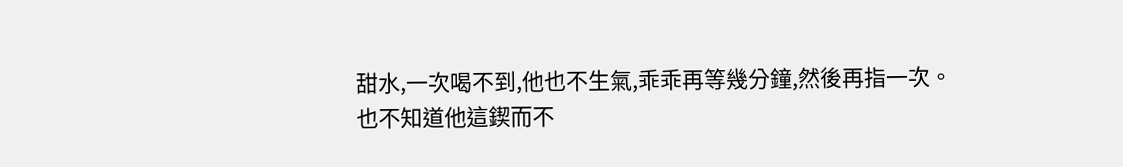甜水,一次喝不到,他也不生氣,乖乖再等幾分鐘,然後再指一次。
也不知道他這鍥而不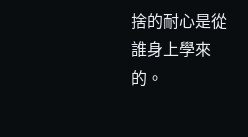捨的耐心是從誰身上學來的。